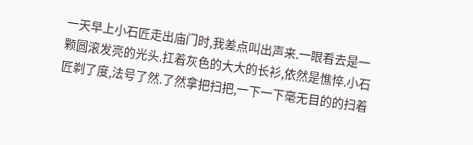一天早上小石匠走出庙门时,我差点叫出声来.一眼看去是一颗圆滚发亮的光头.扛着灰色的大大的长衫,依然是憔悴.小石匠剃了度,法号了然.了然拿把扫把,一下一下毫无目的的扫着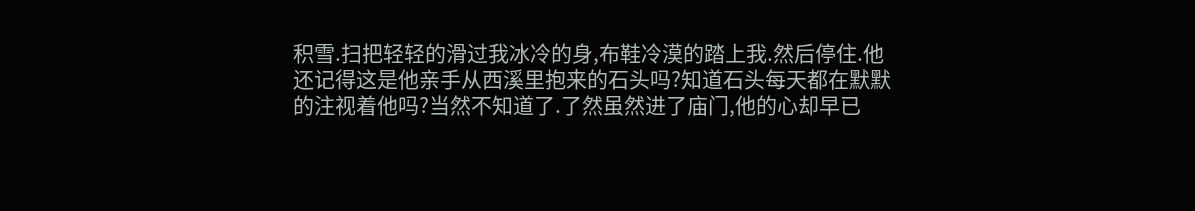积雪.扫把轻轻的滑过我冰冷的身,布鞋冷漠的踏上我.然后停住.他还记得这是他亲手从西溪里抱来的石头吗?知道石头每天都在默默的注视着他吗?当然不知道了.了然虽然进了庙门,他的心却早已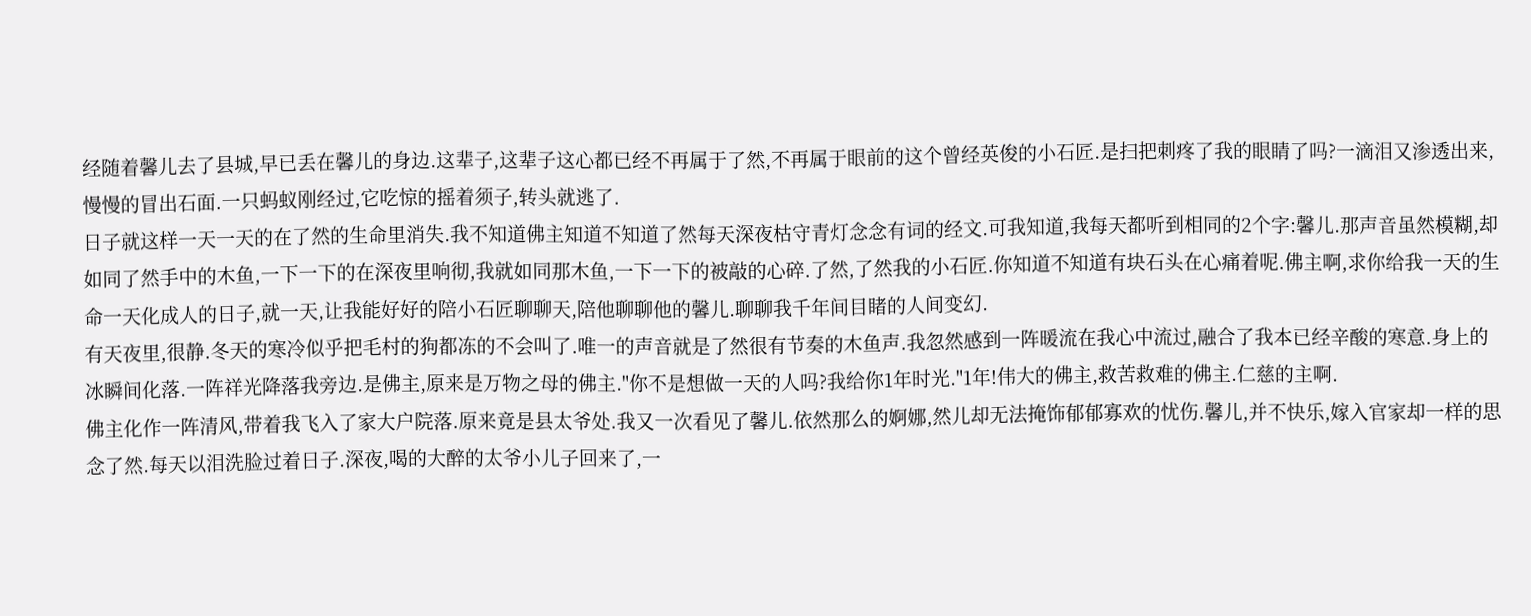经随着馨儿去了县城,早已丢在馨儿的身边.这辈子,这辈子这心都已经不再属于了然,不再属于眼前的这个曾经英俊的小石匠.是扫把刺疼了我的眼睛了吗?一滴泪又渗透出来,慢慢的冒出石面.一只蚂蚁刚经过,它吃惊的摇着须子,转头就逃了.
日子就这样一天一天的在了然的生命里消失.我不知道佛主知道不知道了然每天深夜枯守青灯念念有词的经文.可我知道,我每天都听到相同的2个字:馨儿.那声音虽然模糊,却如同了然手中的木鱼,一下一下的在深夜里响彻,我就如同那木鱼,一下一下的被敲的心碎.了然,了然我的小石匠.你知道不知道有块石头在心痛着呢.佛主啊,求你给我一天的生命一天化成人的日子,就一天,让我能好好的陪小石匠聊聊天,陪他聊聊他的馨儿.聊聊我千年间目睹的人间变幻.
有天夜里,很静.冬天的寒冷似乎把毛村的狗都冻的不会叫了.唯一的声音就是了然很有节奏的木鱼声.我忽然感到一阵暖流在我心中流过,融合了我本已经辛酸的寒意.身上的冰瞬间化落.一阵祥光降落我旁边.是佛主,原来是万物之母的佛主."你不是想做一天的人吗?我给你1年时光."1年!伟大的佛主,救苦救难的佛主.仁慈的主啊.
佛主化作一阵清风,带着我飞入了家大户院落.原来竟是县太爷处.我又一次看见了馨儿.依然那么的婀娜,然儿却无法掩饰郁郁寡欢的忧伤.馨儿,并不快乐,嫁入官家却一样的思念了然.每天以泪洗脸过着日子.深夜,喝的大醉的太爷小儿子回来了,一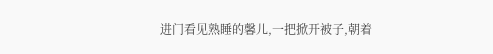进门看见熟睡的馨儿,一把掀开被子,朝着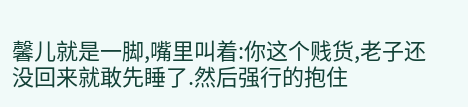馨儿就是一脚,嘴里叫着:你这个贱货,老子还没回来就敢先睡了.然后强行的抱住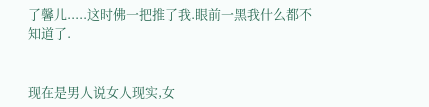了馨儿.....这时佛一把推了我.眼前一黑我什么都不知道了.


现在是男人说女人现实,女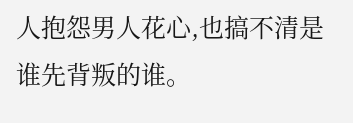人抱怨男人花心,也搞不清是谁先背叛的谁。